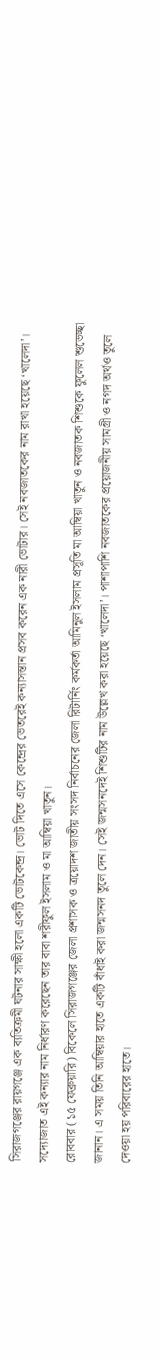সিরাজগঞ্জের রায়গঞ্জে এক ব্যতিক্রমী ঘটনার সাক্ষী হলো একটি ভোটকেন্দ্র। ভোট দিতে এসে কেন্দ্রের ভেতরেই কন্যাসন্তান প্রসব করেন এক নারী ভোটার। সেই নবজাতকের নাম রাখা হয়েছে ‘খালেদা’। সদ্যোজাত এই কন্যার নাম নির্ধারণ করেছেন তার বাবা শরীফুল ইসলাম ও মা আম্বিয়া খাতুন।
রোববার (১৫ ফেব্রুয়ারি) বিকেলে সিরাজগঞ্জের জেলা প্রশাসক ও ত্রয়োদশ জাতীয় সংসদ নির্বাচনের জেলা রিটার্নিং কর্মকর্তা আমিনুল ইসলাম প্রসূতি মা আম্বিয়া খাতুন ও নবজাতক শিশুকে ফুলেল শুভেচ্ছা জানান। এ সময় তিনি আম্বিয়ার হাতে একটি বাঁধাই করা জন্মসনদ তুলে দেন। সেই জন্মসনদেই শিশুটির নাম উল্লেখ করা হয়েছে ‘খালেদা’। পাশাপাশি নবজাতকের প্রয়োজনীয় সামগ্রী ও নগদ অর্থও তুলে দেওয়া হয় পরিবারের হাতে।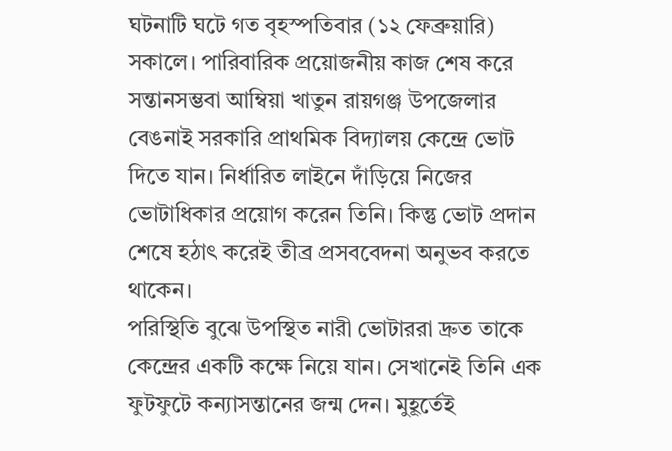ঘটনাটি ঘটে গত বৃহস্পতিবার (১২ ফেব্রুয়ারি) সকালে। পারিবারিক প্রয়োজনীয় কাজ শেষ করে সন্তানসম্ভবা আম্বিয়া খাতুন রায়গঞ্জ উপজেলার বেঙনাই সরকারি প্রাথমিক বিদ্যালয় কেন্দ্রে ভোট দিতে যান। নির্ধারিত লাইনে দাঁড়িয়ে নিজের ভোটাধিকার প্রয়োগ করেন তিনি। কিন্তু ভোট প্রদান শেষে হঠাৎ করেই তীব্র প্রসববেদনা অনুভব করতে থাকেন।
পরিস্থিতি বুঝে উপস্থিত নারী ভোটাররা দ্রুত তাকে কেন্দ্রের একটি কক্ষে নিয়ে যান। সেখানেই তিনি এক ফুটফুটে কন্যাসন্তানের জন্ম দেন। মুহূর্তেই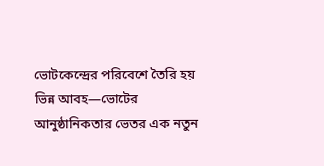ভোটকেন্দ্রের পরিবেশে তৈরি হয় ভিন্ন আবহ—ভোটের আনুষ্ঠানিকতার ভেতর এক নতুন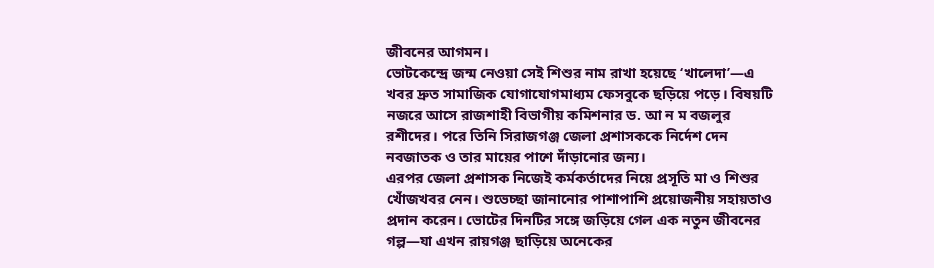জীবনের আগমন।
ভোটকেন্দ্রে জন্ম নেওয়া সেই শিশুর নাম রাখা হয়েছে ‘খালেদা’—এ খবর দ্রুত সামাজিক যোগাযোগমাধ্যম ফেসবুকে ছড়িয়ে পড়ে। বিষয়টি নজরে আসে রাজশাহী বিভাগীয় কমিশনার ড. আ ন ম বজলুর রশীদের। পরে তিনি সিরাজগঞ্জ জেলা প্রশাসককে নির্দেশ দেন নবজাতক ও তার মায়ের পাশে দাঁড়ানোর জন্য।
এরপর জেলা প্রশাসক নিজেই কর্মকর্তাদের নিয়ে প্রসূতি মা ও শিশুর খোঁজখবর নেন। শুভেচ্ছা জানানোর পাশাপাশি প্রয়োজনীয় সহায়তাও প্রদান করেন। ভোটের দিনটির সঙ্গে জড়িয়ে গেল এক নতুন জীবনের গল্প—যা এখন রায়গঞ্জ ছাড়িয়ে অনেকের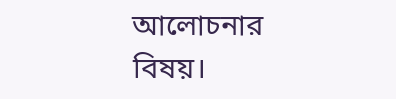আলোচনার বিষয়।